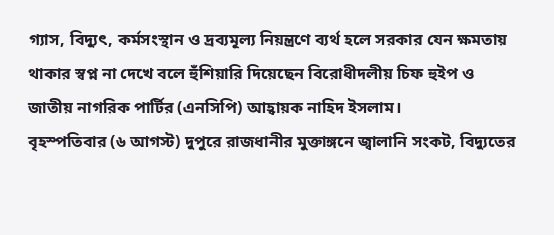গ্যাস, বিদ্যুৎ, কর্মসংস্থান ও দ্রব্যমূল্য নিয়ন্ত্রণে ব্যর্থ হলে সরকার যেন ক্ষমতায় থাকার স্বপ্ন না দেখে বলে হুঁশিয়ারি দিয়েছেন বিরোধীদলীয় চিফ হুইপ ও জাতীয় নাগরিক পার্টির (এনসিপি) আহ্বায়ক নাহিদ ইসলাম।
বৃহস্পতিবার (৬ আগস্ট) দুপুরে রাজধানীর মুক্তাঙ্গনে জ্বালানি সংকট, বিদ্যুতের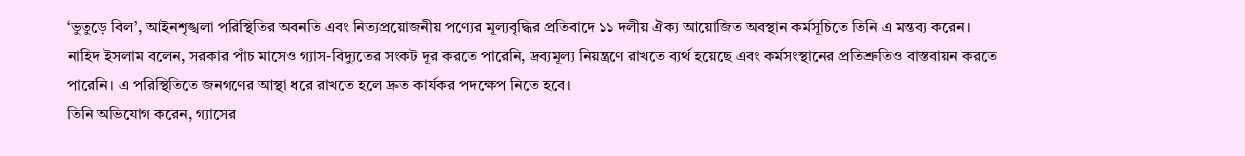‘ভুতুড়ে বিল’, আইনশৃঙ্খলা পরিস্থিতির অবনতি এবং নিত্যপ্রয়োজনীয় পণ্যের মূল্যবৃদ্ধির প্রতিবাদে ১১ দলীয় ঐক্য আয়োজিত অবস্থান কর্মসূচিতে তিনি এ মন্তব্য করেন।
নাহিদ ইসলাম বলেন, সরকার পাঁচ মাসেও গ্যাস-বিদ্যুতের সংকট দূর করতে পারেনি, দ্রব্যমূল্য নিয়ন্ত্রণে রাখতে ব্যর্থ হয়েছে এবং কর্মসংস্থানের প্রতিশ্রুতিও বাস্তবায়ন করতে পারেনি। এ পরিস্থিতিতে জনগণের আস্থা ধরে রাখতে হলে দ্রুত কার্যকর পদক্ষেপ নিতে হবে।
তিনি অভিযোগ করেন, গ্যাসের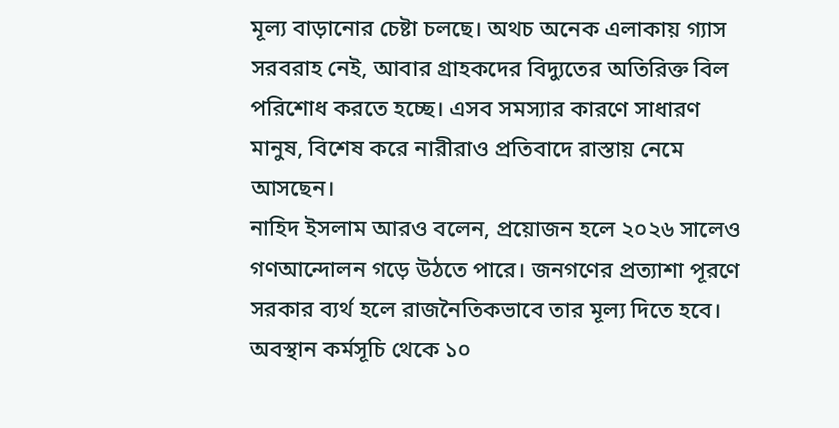মূল্য বাড়ানোর চেষ্টা চলছে। অথচ অনেক এলাকায় গ্যাস সরবরাহ নেই, আবার গ্রাহকদের বিদ্যুতের অতিরিক্ত বিল পরিশোধ করতে হচ্ছে। এসব সমস্যার কারণে সাধারণ মানুষ, বিশেষ করে নারীরাও প্রতিবাদে রাস্তায় নেমে আসছেন।
নাহিদ ইসলাম আরও বলেন, প্রয়োজন হলে ২০২৬ সালেও গণআন্দোলন গড়ে উঠতে পারে। জনগণের প্রত্যাশা পূরণে সরকার ব্যর্থ হলে রাজনৈতিকভাবে তার মূল্য দিতে হবে।
অবস্থান কর্মসূচি থেকে ১০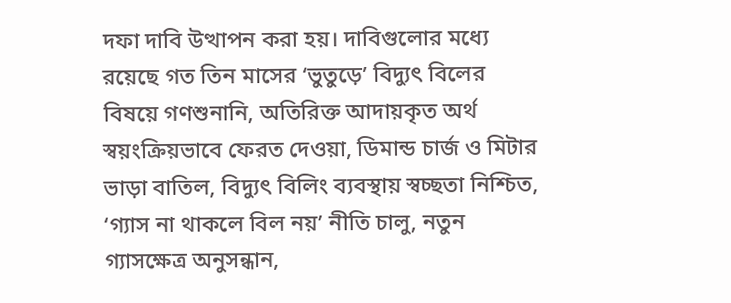দফা দাবি উত্থাপন করা হয়। দাবিগুলোর মধ্যে রয়েছে গত তিন মাসের ‘ভুতুড়ে’ বিদ্যুৎ বিলের বিষয়ে গণশুনানি, অতিরিক্ত আদায়কৃত অর্থ স্বয়ংক্রিয়ভাবে ফেরত দেওয়া, ডিমান্ড চার্জ ও মিটার ভাড়া বাতিল, বিদ্যুৎ বিলিং ব্যবস্থায় স্বচ্ছতা নিশ্চিত, ‘গ্যাস না থাকলে বিল নয়’ নীতি চালু, নতুন গ্যাসক্ষেত্র অনুসন্ধান,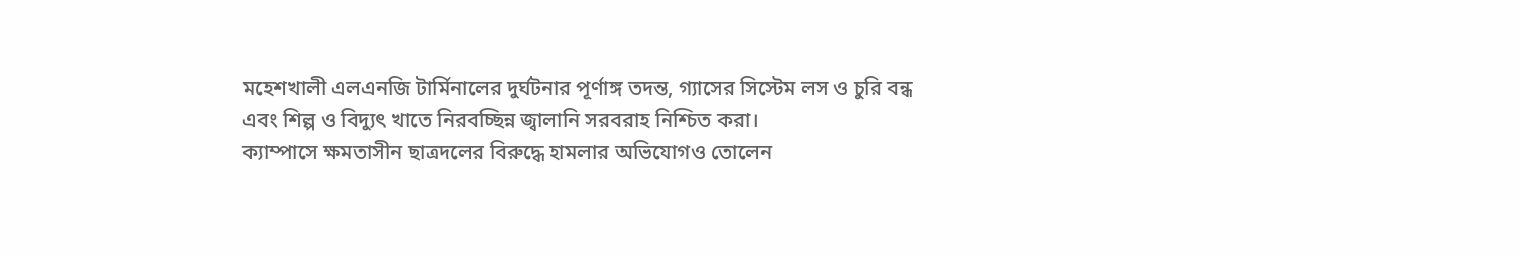মহেশখালী এলএনজি টার্মিনালের দুর্ঘটনার পূর্ণাঙ্গ তদন্ত, গ্যাসের সিস্টেম লস ও চুরি বন্ধ এবং শিল্প ও বিদ্যুৎ খাতে নিরবচ্ছিন্ন জ্বালানি সরবরাহ নিশ্চিত করা।
ক্যাম্পাসে ক্ষমতাসীন ছাত্রদলের বিরুদ্ধে হামলার অভিযোগও তোলেন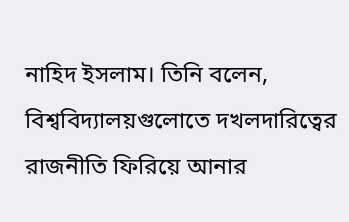নাহিদ ইসলাম। তিনি বলেন, বিশ্ববিদ্যালয়গুলোতে দখলদারিত্বের রাজনীতি ফিরিয়ে আনার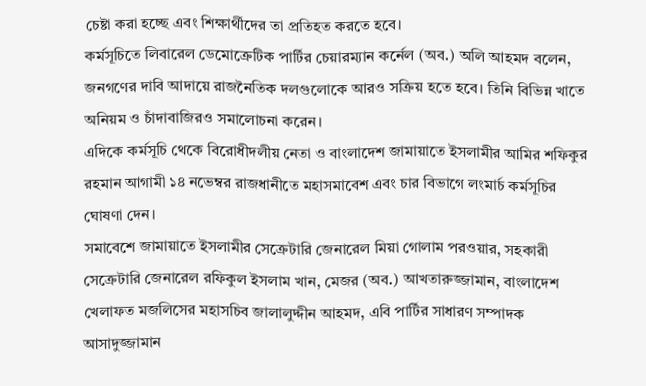চেষ্টা করা হচ্ছে এবং শিক্ষার্থীদের তা প্রতিহত করতে হবে।
কর্মসূচিতে লিবারেল ডেমোক্রেটিক পার্টির চেয়ারম্যান কর্নেল (অব.) অলি আহমদ বলেন, জনগণের দাবি আদায়ে রাজনৈতিক দলগুলোকে আরও সক্রিয় হতে হবে। তিনি বিভিন্ন খাতে অনিয়ম ও চাঁদাবাজিরও সমালোচনা করেন।
এদিকে কর্মসূচি থেকে বিরোধীদলীয় নেতা ও বাংলাদেশ জামায়াতে ইসলামীর আমির শফিকুর রহমান আগামী ১৪ নভেম্বর রাজধানীতে মহাসমাবেশ এবং চার বিভাগে লংমার্চ কর্মসূচির ঘোষণা দেন।
সমাবেশে জামায়াতে ইসলামীর সেক্রেটারি জেনারেল মিয়া গোলাম পরওয়ার, সহকারী সেক্রেটারি জেনারেল রফিকুল ইসলাম খান, মেজর (অব.) আখতারুজ্জামান, বাংলাদেশ খেলাফত মজলিসের মহাসচিব জালালুদ্দীন আহমদ, এবি পার্টির সাধারণ সম্পাদক আসাদুজ্জামান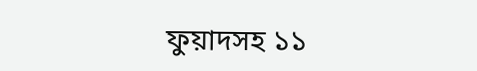ফুয়াদসহ ১১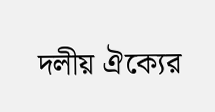দলীয় ঐক্যের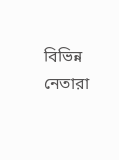বিভিন্ন নেতারা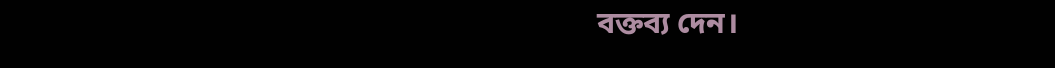বক্তব্য দেন।